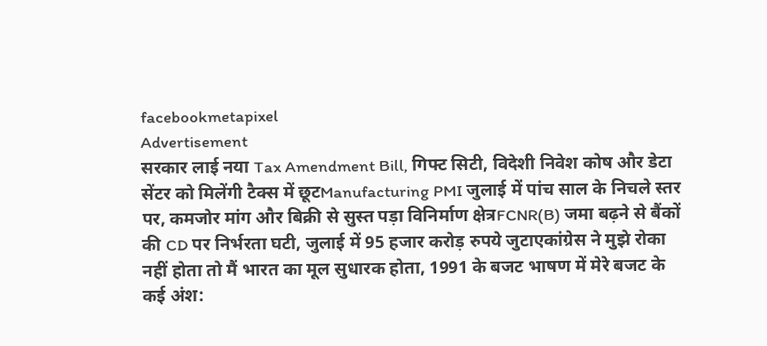facebookmetapixel
Advertisement
सरकार लाई नया Tax Amendment Bill, गिफ्ट सिटी, विदेशी निवेश कोष और डेटा सेंटर को मिलेंगी टैक्स में छूटManufacturing PMI जुलाई में पांच साल के निचले स्तर पर, कमजोर मांग और बिक्री से सुस्त पड़ा विनिर्माण क्षेत्रFCNR(B) जमा बढ़ने से बैंकों की CD पर निर्भरता घटी, जुलाई में 95 हजार करोड़ रुपये जुटाएकांग्रेस ने मुझे रोका नहीं होता तो मैं भारत का मूल सुधारक होता, 1991 के बजट भाषण में मेरे बजट के कई अंश: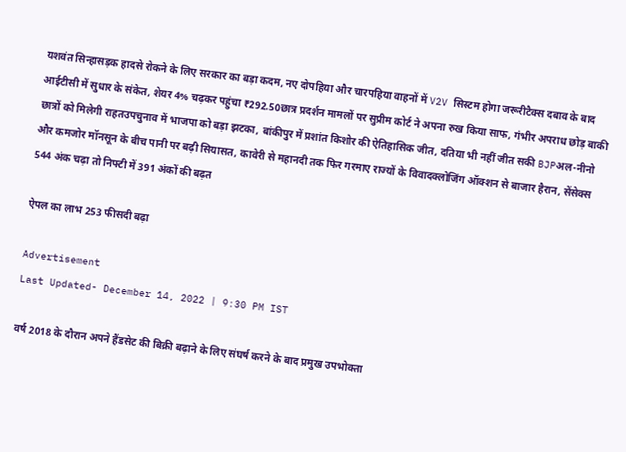यशवंत सिन्हासड़क हादसे रोकने के लिए सरकार का बड़ा कदम, नए दोपहिया और चारपहिया वाहनों में V2V सिस्टम होगा जरूरीटैक्स दबाव के बाद आईटीसी में सुधार के संकेत, शेयर 4% चढ़कर पहुंचा ₹292.50छात्र प्रदर्शन मामलों पर सुप्रीम कोर्ट ने अपना रुख किया साफ, गंभीर अपराध छोड़ बाकी छात्रों को मिलेगी राहतउपचुनाव में भाजपा को बड़ा झटका, बांकीपुर में प्रशांत किशोर की ऐतिहासिक जीत, दतिया भी नहीं जीत सकी BJPअल-नीनो और कमजोर मॉनसून के बीच पानी पर बढ़ी सियासत, कावेरी से महानदी तक फिर गरमाए राज्यों के विवादक्लोजिंग ऑक्शन से बाजार हैरान, सेंसेक्स 544 अंक चढ़ा तो निफ्टी में 391 अंकों की बढ़त

ऐपल का लाभ 253 फीसदी बढ़ा

Advertisement
Last Updated- December 14, 2022 | 9:30 PM IST

वर्ष 2018 के दौरान अपने हैंडसेट की बिक्री बढ़ाने के लिए संघर्ष करने के बाद प्रमुख उपभोक्ता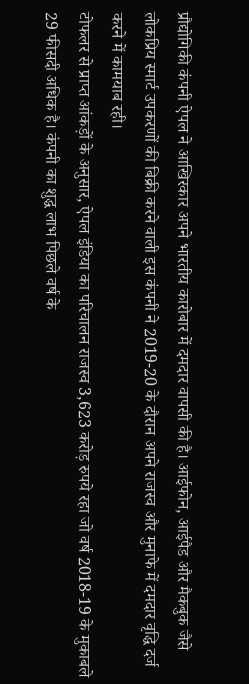प्रौद्योगिकी कंपनी ऐपल ने आखिरकार अपने भारतीय कारोबार में दमदार वापसी की है। आईफोन, आईपैड और मैकबुक जैसे लोकप्रिय स्मार्ट उपकरणों की बिक्री करने वाली इस कंपनी ने 2019-20 के दौरान अपने राजस्व और मुनाफे में दमदार वृद्धि दर्ज करने में कामयाब रही।
टोफलर से प्राप्त आंकड़ों के अनुसार, ऐपल इंडिया का परिचालन राजस्व 3,623 करोड़ रुपये रहा जो वर्ष 2018-19 के मुकाबले 29 फीसदी अधिक है। कंपनी का शुद्ध लाभ पिछले वर्ष के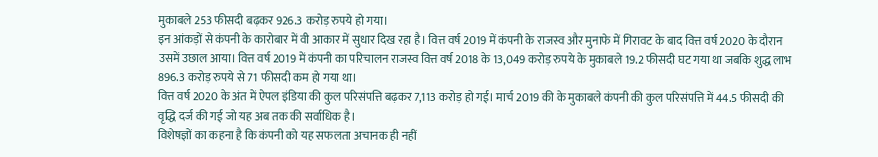मुकाबले 253 फीसदी बढ़कर 926.3 करोड़ रुपये हो गया।
इन आंकड़ों से कंपनी के कारोबार में वी आकार में सुधार दिख रहा है। वित्त वर्ष 2019 में कंपनी के राजस्व और मुनाफे में गिरावट के बाद वित्त वर्ष 2020 के दौरान उसमें उछाल आया। वित्त वर्ष 2019 में कंपनी का परिचालन राजस्व वित्त वर्ष 2018 के 13,049 करोड़ रुपये के मुकाबले 19.2 फीसदी घट गया था जबकि शुद्ध लाभ 896.3 करोड़ रुपये से 71 फीसदी कम हो गया था।
वित्त वर्ष 2020 के अंत में ऐपल इंडिया की कुल परिसंपत्ति बढ़कर 7,113 करोड़ हो गई। मार्च 2019 की के मुकाबले कंपनी की कुल परिसंपत्ति में 44.5 फीसदी की वृद्धि दर्ज की गई जो यह अब तक की सर्वाधिक है।
विशेषज्ञों का कहना है कि कंपनी को यह सफलता अचानक ही नहीं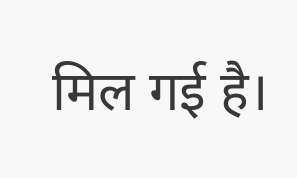मिल गई है।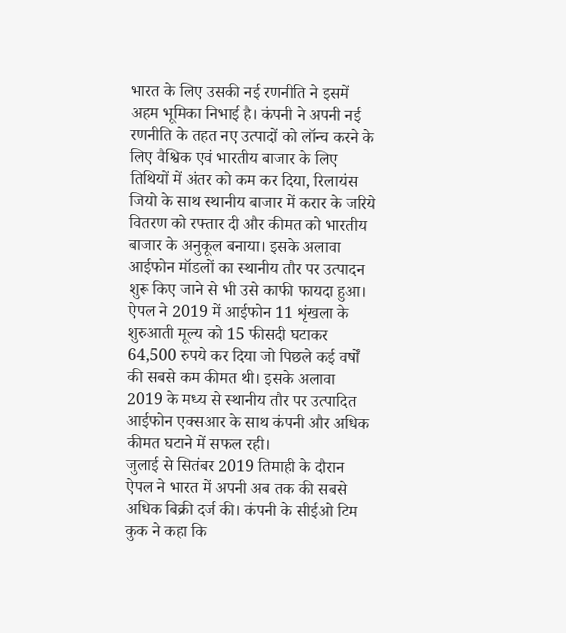भारत के लिए उसकी नई रणनीति ने इसमें अहम भूमिका निभाई है। कंपनी ने अपनी नई रणनीति के तहत नए उत्पादों को लॉन्च करने के लिए वैश्विक एवं भारतीय बाजार के लिए तिथियों में अंतर को कम कर दिया, रिलायंस जियो के साथ स्थानीय बाजार में करार के जरिये वितरण को रफ्तार दी और कीमत को भारतीय बाजार के अनुकूल बनाया। इसके अलावा आईफोन मॉडलों का स्थानीय तौर पर उत्पादन शुरू किए जाने से भी उसे काफी फायदा हुआ।
ऐपल ने 2019 में आईफोन 11 शृंखला के शुरुआती मूल्य को 15 फीसदी घटाकर 64,500 रुपये कर दिया जो पिछले कई वर्षों की सबसे कम कीमत थी। इसके अलावा 2019 के मध्य से स्थानीय तौर पर उत्पादित आईफोन एक्सआर के साथ कंपनी और अधिक कीमत घटाने में सफल रही।
जुलाई से सितंबर 2019 तिमाही के दौरान ऐपल ने भारत में अपनी अब तक की सबसे अधिक बिक्री दर्ज की। कंपनी के सीईओ टिम कुक ने कहा कि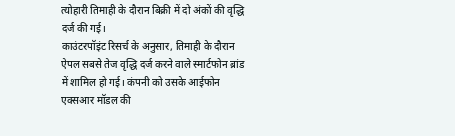त्योहारी तिमाही के दौरान बिक्री में दो अंकों की वृद्धि दर्ज की गई।
काउंटरपॉइंट रिसर्च के अनुसार, तिमाही के दौरान ऐपल सबसे तेज वृद्धि दर्ज करने वाले स्मार्टफोन ब्रांड में शामिल हो गई। कंपनी को उसके आईफोन एक्सआर मॉडल की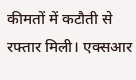कीमतों में कटौती से रफ्तार मिली। एक्सआर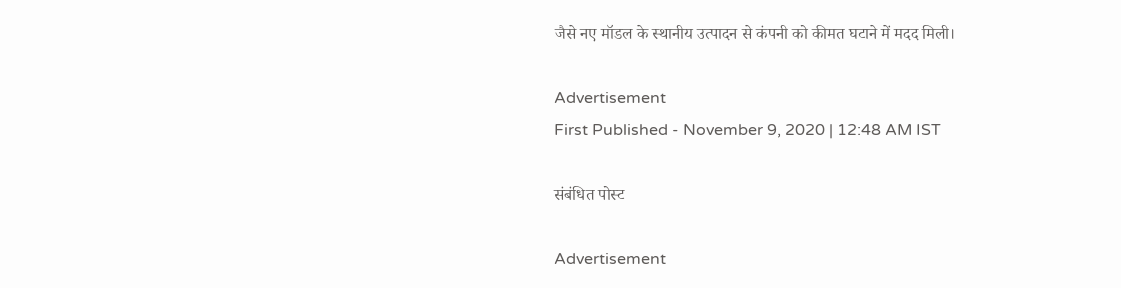जैसे नए मॉडल के स्थानीय उत्पादन से कंपनी को कीमत घटाने में मदद मिली।

Advertisement
First Published - November 9, 2020 | 12:48 AM IST

संबंधित पोस्ट

Advertisement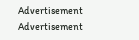Advertisement
Advertisement